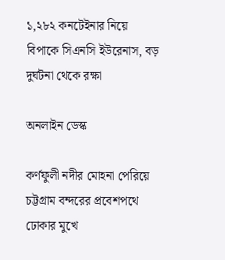১,২৮২ কনটেইনার নিয়ে বিপাকে সিএনসি ইউরেনাস, বড় দুর্ঘটনা থেকে রক্ষা

অনলাইন ডেস্ক

কর্ণফুলী নদীর মোহনা পেরিয়ে চট্টগ্রাম বন্দরের প্রবেশপথে ঢোকার মুখে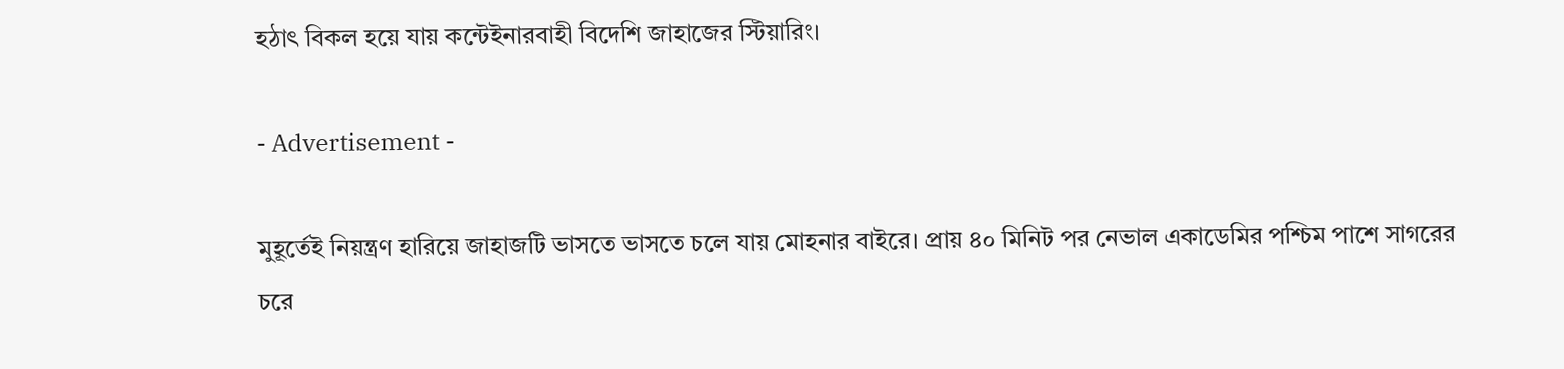হঠাৎ বিকল হয়ে যায় কন্টেইনারবাহী বিদেশি জাহাজের স্টিয়ারিং।

- Advertisement -

মুহূর্তেই নিয়ন্ত্রণ হারিয়ে জাহাজটি ভাসতে ভাসতে চলে যায় মোহনার বাইরে। প্রায় ৪০ মিনিট পর নেভাল একাডেমির পশ্চিম পাশে সাগরের চরে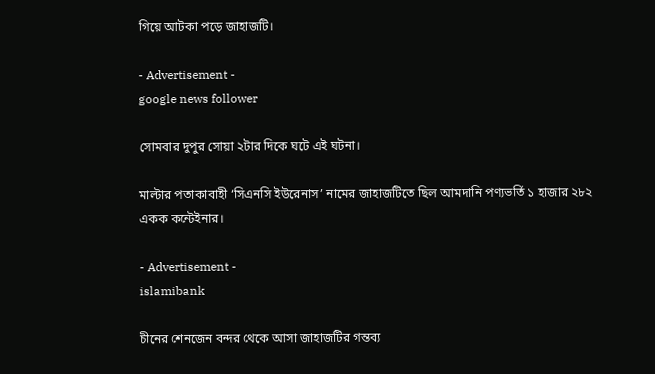গিয়ে আটকা পড়ে জাহাজটি।

- Advertisement -
google news follower

সোমবার দুপুর সোয়া ২টার দিকে ঘটে এই ঘটনা।

মাল্টার পতাকাবাহী ‘সিএনসি ইউরেনাস’ নামের জাহাজটিতে ছিল আমদানি পণ্যভর্তি ১ হাজার ২৮২ একক কন্টেইনার।

- Advertisement -
islamibank

চীনের শেনজেন বন্দর থেকে আসা জাহাজটির গন্তব্য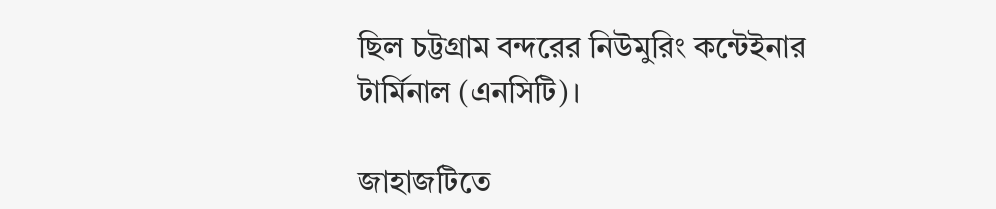ছিল চট্টগ্রাম বন্দরের নিউমুরিং কন্টেইনার টার্মিনাল (এনসিটি)।

জাহাজটিতে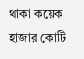থাকা কয়েক হাজার কোটি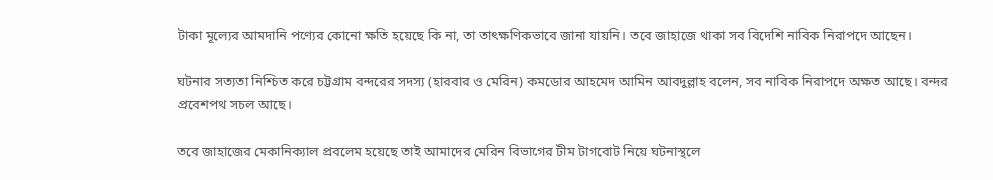টাকা মূল্যের আমদানি পণ্যের কোনো ক্ষতি হয়েছে কি না, তা তাৎক্ষণিকভাবে জানা যায়নি। তবে জাহাজে থাকা সব বিদেশি নাবিক নিরাপদে আছেন।

ঘটনার সত্যতা নিশ্চিত করে চট্টগ্রাম বন্দরের সদস্য (হারবার ও মেরিন) কমডোর আহমেদ আমিন আবদুল্লাহ বলেন, সব নাবিক নিরাপদে অক্ষত আছে। বন্দর প্রবেশপথ সচল আছে।

তবে জাহাজের মেকানিক্যাল প্রবলেম হয়েছে তাই আমাদের মেরিন বিভাগের টীম টাগবোট নিয়ে ঘটনাস্থলে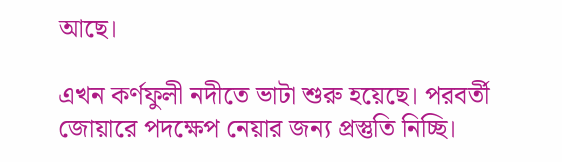আছে।

এখন কর্ণফুলী নদীতে ভাটা শুরু হয়েছে। পরবর্তী জোয়ারে পদক্ষেপ নেয়ার জন্য প্রস্তুতি নিচ্ছি।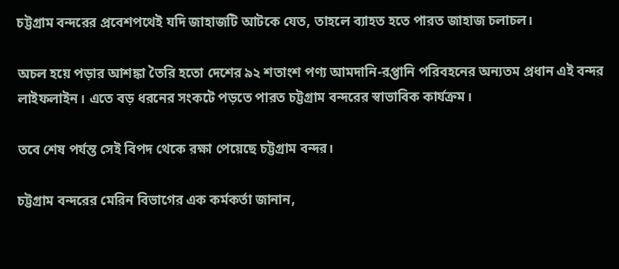চট্টগ্রাম বন্দরের প্রবেশপথেই যদি জাহাজটি আটকে যেত, তাহলে ব্যাহত হতে পারত জাহাজ চলাচল।

অচল হয়ে পড়ার আশঙ্কা তৈরি হতো দেশের ৯২ শতাংশ পণ্য আমদানি-রপ্তানি পরিবহনের অন্যতম প্রধান এই বন্দর লাইফলাইন। এতে বড় ধরনের সংকটে পড়তে পারত চট্টগ্রাম বন্দরের স্বাভাবিক কার্যক্রম।

তবে শেষ পর্যন্ত সেই বিপদ থেকে রক্ষা পেয়েছে চট্টগ্রাম বন্দর।

চট্টগ্রাম বন্দরের মেরিন বিভাগের এক কর্মকর্তা জানান,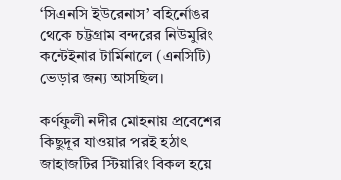‘সিএনসি ইউরেনাস’ বহির্নোঙর থেকে চট্টগ্রাম বন্দরের নিউমুরিং কন্টেইনার টার্মিনালে (এনসিটি) ভেড়ার জন্য আসছিল।

কর্ণফুলী নদীর মোহনায় প্রবেশের কিছুদূর যাওয়ার পরই হঠাৎ জাহাজটির স্টিয়ারিং বিকল হয়ে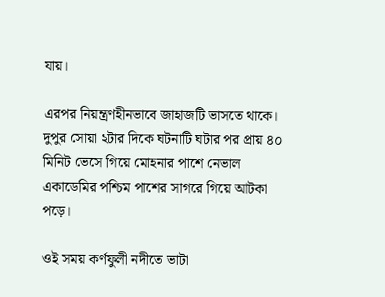যায়।

এরপর নিয়ন্ত্রণহীনভাবে জাহাজটি ভাসতে থাকে। দুপুর সোয়া ২টার দিকে ঘটনাটি ঘটার পর প্রায় ৪০ মিনিট ভেসে গিয়ে মোহনার পাশে নেভাল একাডেমির পশ্চিম পাশের সাগরে গিয়ে আটকা পড়ে।

ওই সময় কর্ণফুলী নদীতে ভাটা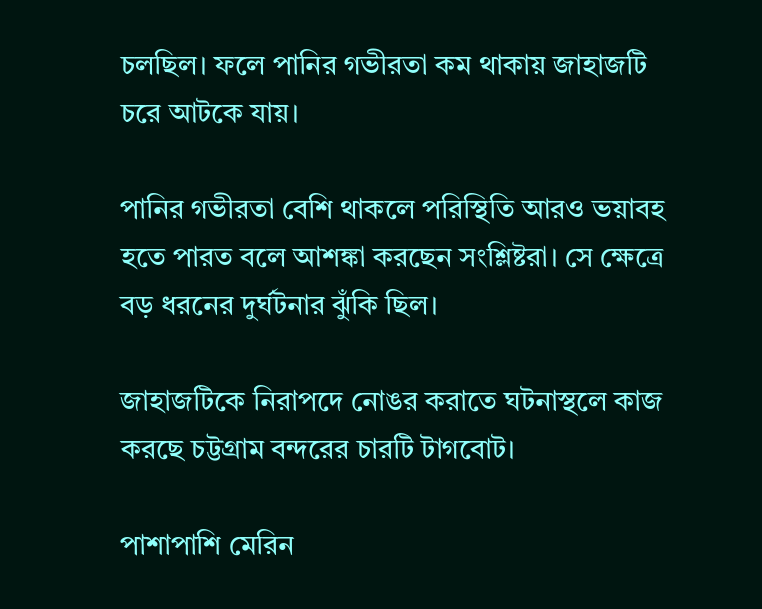চলছিল। ফলে পানির গভীরতা কম থাকায় জাহাজটি চরে আটকে যায়।

পানির গভীরতা বেশি থাকলে পরিস্থিতি আরও ভয়াবহ হতে পারত বলে আশঙ্কা করছেন সংশ্লিষ্টরা। সে ক্ষেত্রে বড় ধরনের দুর্ঘটনার ঝুঁকি ছিল।

জাহাজটিকে নিরাপদে নোঙর করাতে ঘটনাস্থলে কাজ করছে চট্টগ্রাম বন্দরের চারটি টাগবোট।

পাশাপাশি মেরিন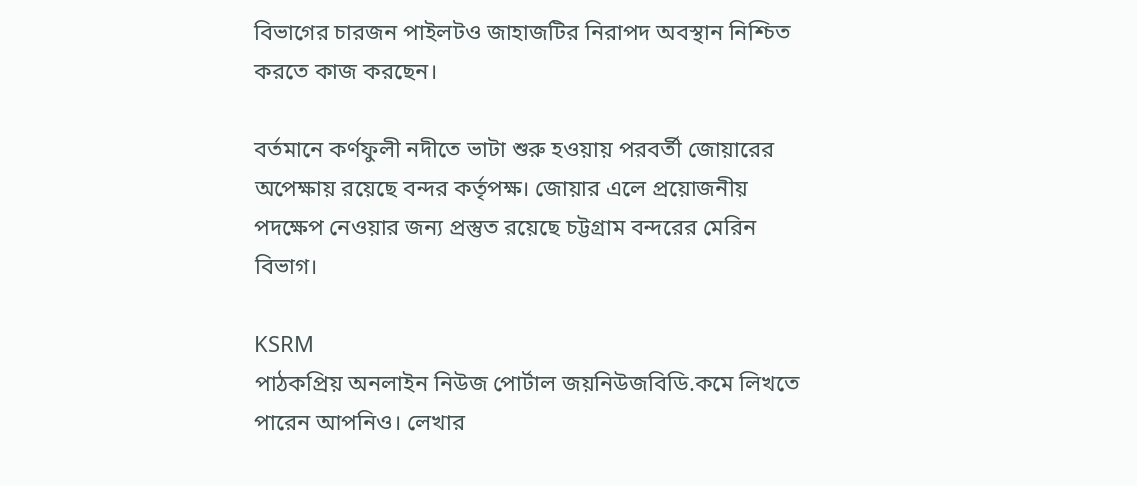বিভাগের চারজন পাইলটও জাহাজটির নিরাপদ অবস্থান নিশ্চিত করতে কাজ করছেন।

বর্তমানে কর্ণফুলী নদীতে ভাটা শুরু হওয়ায় পরবর্তী জোয়ারের অপেক্ষায় রয়েছে বন্দর কর্তৃপক্ষ। জোয়ার এলে প্রয়োজনীয় পদক্ষেপ নেওয়ার জন্য প্রস্তুত রয়েছে চট্টগ্রাম বন্দরের মেরিন বিভাগ।

KSRM
পাঠকপ্রিয় অনলাইন নিউজ পোর্টাল জয়নিউজবিডি.কমে লিখতে পারেন আপনিও। লেখার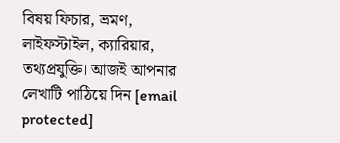বিষয় ফিচার, ভ্রমণ, লাইফস্টাইল, ক্যারিয়ার, তথ্যপ্রযুক্তি। আজই আপনার লেখাটি পাঠিয়ে দিন [email protected]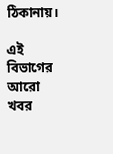ঠিকানায়।

এই বিভাগের আরো খবর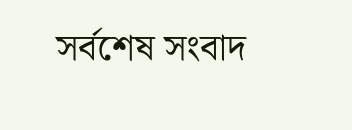সর্বশেষ সংবাদ